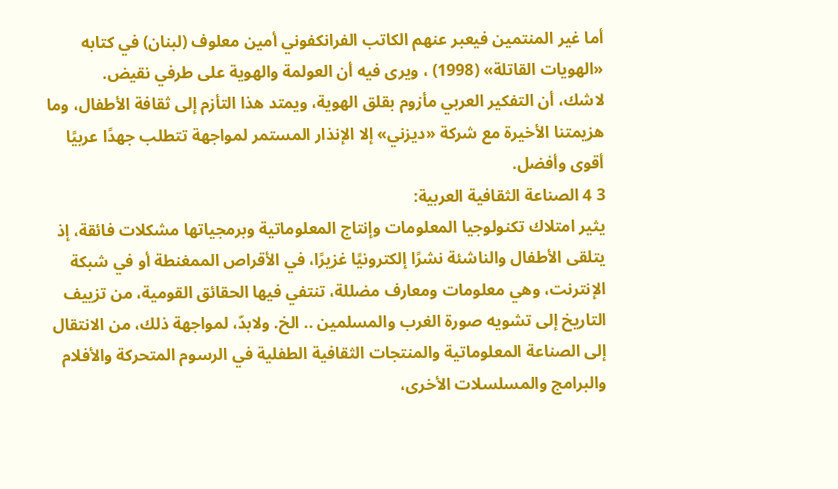أما غير المنتمين فيعبر عنهم الكاتب الفرانكفوني أمين معلوف (لبنان) في كتابه «الهويات القاتلة» (1998) ، ويرى فيه أن العولمة والهوية على طرفي نقيض.
لاشك، أن التفكير العربي مأزوم بقلق الهوية، ويمتد هذا التأزم إلى ثقافة الأطفال، وما هزيمتنا الأخيرة مع شركة «ديزني» إلا الإنذار المستمر لمواجهة تتطلب جهدًا عربيًا أقوى وأفضل.
3 4 الصناعة الثقافية العربية:
يثير امتلاك تكنولوجيا المعلومات وإنتاج المعلوماتية وبرمجياتها مشكلات فائقة، إذ يتلقى الأطفال والناشئة نشرًا إلكترونيًا غزيرًا، في الأقراص الممغنطة أو في شبكة الإنترنت، وهي معلومات ومعارف مضللة، تنتفي فيها الحقائق القومية، من تزييف التاريخ إلى تشويه صورة الغرب والمسلمين .. الخ. ولابدّ، لمواجهة ذلك، من الانتقال إلى الصناعة المعلوماتية والمنتجات الثقافية الطفلية في الرسوم المتحركة والأفلام والبرامج والمسلسلات الأخرى،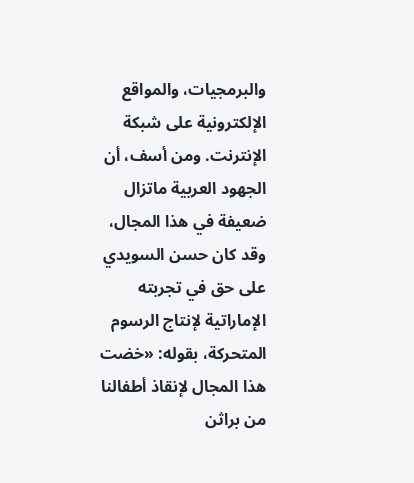والبرمجيات، والمواقع الإلكترونية على شبكة الإنترنت. ومن أسف، أن الجهود العربية ماتزال ضعيفة في هذا المجال، وقد كان حسن السويدي على حق في تجربته الإماراتية لإنتاج الرسوم المتحركة، بقوله: «خضت هذا المجال لإنقاذ أطفالنا من براثن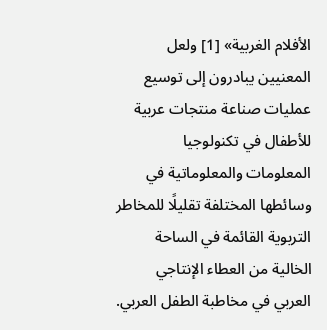الأفلام الغربية» [1] ولعل المعنيين يبادرون إلى توسيع عمليات صناعة منتجات عربية للأطفال في تكنولوجيا المعلومات والمعلوماتية في وسائطها المختلفة تقليلًا للمخاطر التربوية القائمة في الساحة الخالية من العطاء الإنتاجي العربي في مخاطبة الطفل العربي.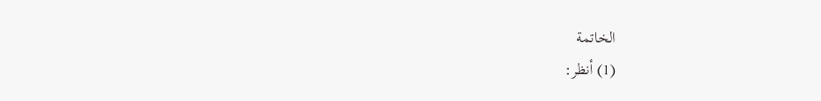الخاتمة
(1) أنظر: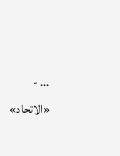... - «الاتحاد»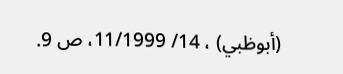(أبوظبي) ، 14/ 11/1999، ص 9.